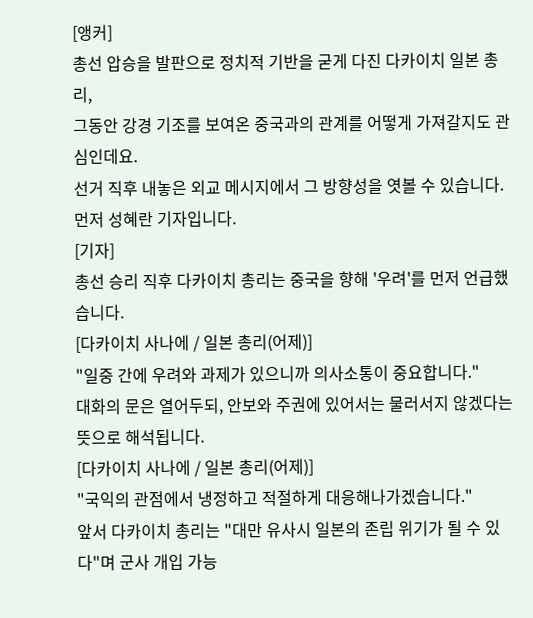[앵커]
총선 압승을 발판으로 정치적 기반을 굳게 다진 다카이치 일본 총리,
그동안 강경 기조를 보여온 중국과의 관계를 어떻게 가져갈지도 관심인데요.
선거 직후 내놓은 외교 메시지에서 그 방향성을 엿볼 수 있습니다.
먼저 성혜란 기자입니다.
[기자]
총선 승리 직후 다카이치 총리는 중국을 향해 '우려'를 먼저 언급했습니다.
[다카이치 사나에 / 일본 총리(어제)]
"일중 간에 우려와 과제가 있으니까 의사소통이 중요합니다."
대화의 문은 열어두되, 안보와 주권에 있어서는 물러서지 않겠다는 뜻으로 해석됩니다.
[다카이치 사나에 / 일본 총리(어제)]
"국익의 관점에서 냉정하고 적절하게 대응해나가겠습니다."
앞서 다카이치 총리는 "대만 유사시 일본의 존립 위기가 될 수 있다"며 군사 개입 가능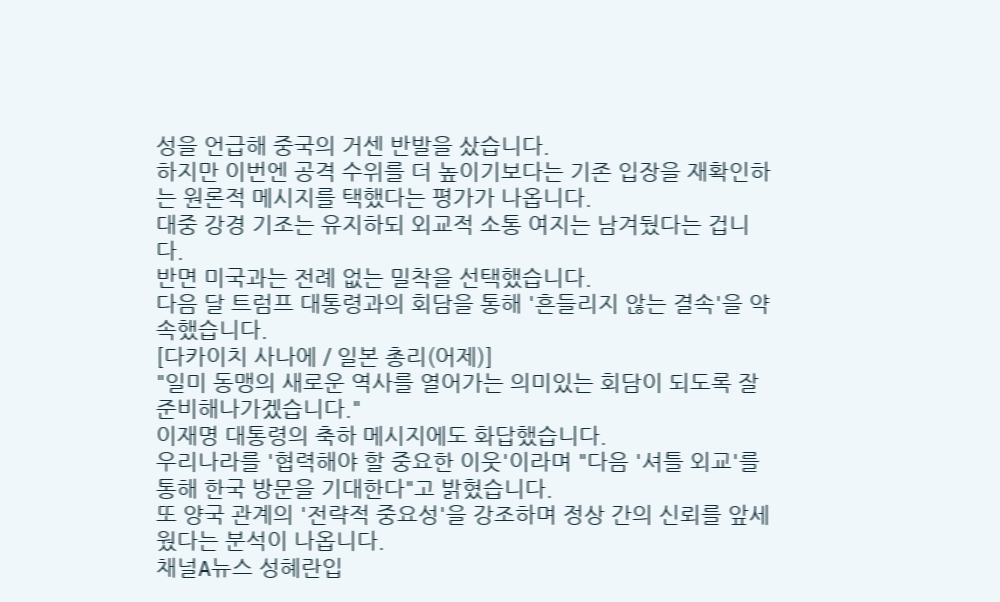성을 언급해 중국의 거센 반발을 샀습니다.
하지만 이번엔 공격 수위를 더 높이기보다는 기존 입장을 재확인하는 원론적 메시지를 택했다는 평가가 나옵니다.
대중 강경 기조는 유지하되 외교적 소통 여지는 남겨뒀다는 겁니다.
반면 미국과는 전례 없는 밀착을 선택했습니다.
다음 달 트럼프 대통령과의 회담을 통해 '흔들리지 않는 결속'을 약속했습니다.
[다카이치 사나에 / 일본 총리(어제)]
"일미 동맹의 새로운 역사를 열어가는 의미있는 회담이 되도록 잘 준비해나가겠습니다."
이재명 대통령의 축하 메시지에도 화답했습니다.
우리나라를 '협력해야 할 중요한 이웃'이라며 "다음 '셔틀 외교'를 통해 한국 방문을 기대한다"고 밝혔습니다.
또 양국 관계의 '전략적 중요성'을 강조하며 정상 간의 신뢰를 앞세웠다는 분석이 나옵니다.
채널A뉴스 성혜란입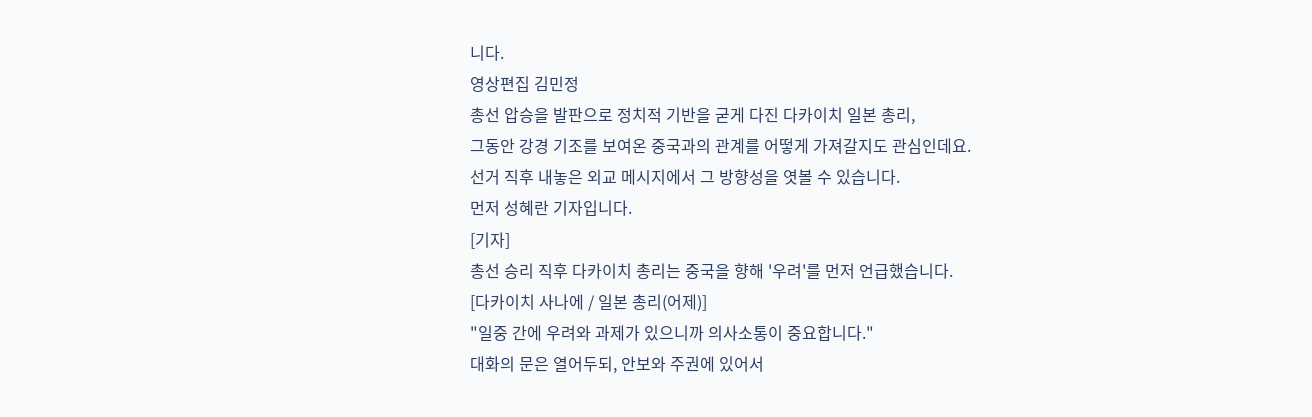니다.
영상편집 김민정
총선 압승을 발판으로 정치적 기반을 굳게 다진 다카이치 일본 총리,
그동안 강경 기조를 보여온 중국과의 관계를 어떻게 가져갈지도 관심인데요.
선거 직후 내놓은 외교 메시지에서 그 방향성을 엿볼 수 있습니다.
먼저 성혜란 기자입니다.
[기자]
총선 승리 직후 다카이치 총리는 중국을 향해 '우려'를 먼저 언급했습니다.
[다카이치 사나에 / 일본 총리(어제)]
"일중 간에 우려와 과제가 있으니까 의사소통이 중요합니다."
대화의 문은 열어두되, 안보와 주권에 있어서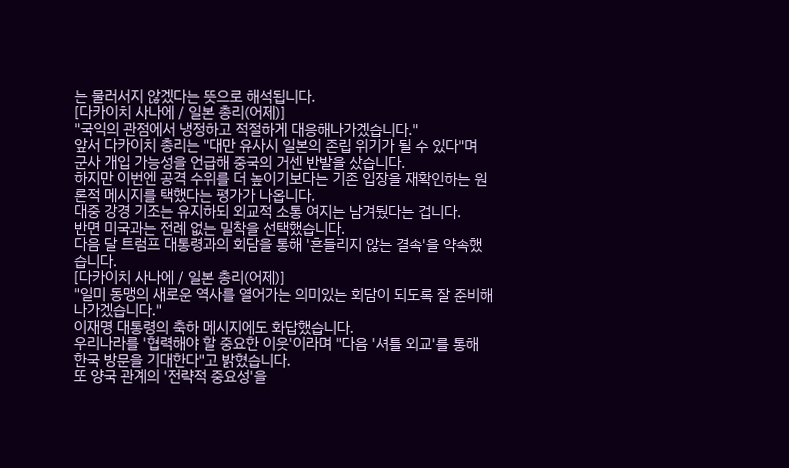는 물러서지 않겠다는 뜻으로 해석됩니다.
[다카이치 사나에 / 일본 총리(어제)]
"국익의 관점에서 냉정하고 적절하게 대응해나가겠습니다."
앞서 다카이치 총리는 "대만 유사시 일본의 존립 위기가 될 수 있다"며 군사 개입 가능성을 언급해 중국의 거센 반발을 샀습니다.
하지만 이번엔 공격 수위를 더 높이기보다는 기존 입장을 재확인하는 원론적 메시지를 택했다는 평가가 나옵니다.
대중 강경 기조는 유지하되 외교적 소통 여지는 남겨뒀다는 겁니다.
반면 미국과는 전례 없는 밀착을 선택했습니다.
다음 달 트럼프 대통령과의 회담을 통해 '흔들리지 않는 결속'을 약속했습니다.
[다카이치 사나에 / 일본 총리(어제)]
"일미 동맹의 새로운 역사를 열어가는 의미있는 회담이 되도록 잘 준비해나가겠습니다."
이재명 대통령의 축하 메시지에도 화답했습니다.
우리나라를 '협력해야 할 중요한 이웃'이라며 "다음 '셔틀 외교'를 통해 한국 방문을 기대한다"고 밝혔습니다.
또 양국 관계의 '전략적 중요성'을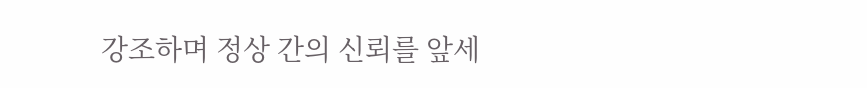강조하며 정상 간의 신뢰를 앞세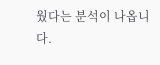웠다는 분석이 나옵니다.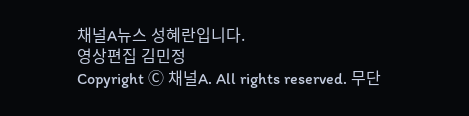채널A뉴스 성혜란입니다.
영상편집 김민정
Copyright Ⓒ 채널A. All rights reserved. 무단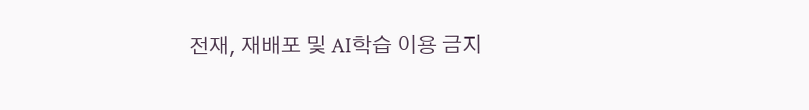전재, 재배포 및 AI학습 이용 금지